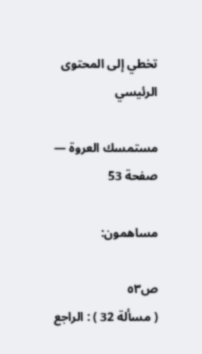تخطي إلى المحتوى الرئيسي

مستمسك العروة — صفحة 53

مساهمون:

ص٥٣
( مسألة 32 ) : الراجع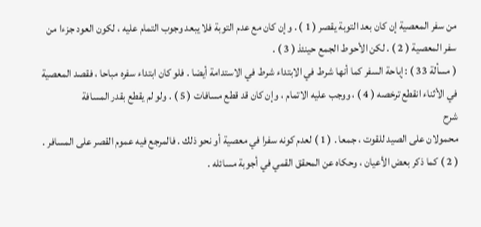من سفر المعصية إن كان بعد التوبة يقصر ( 1 ) . وإن كان مع عدم التوبة فلا يبعد وجوب التمام عليه ، لكون العود جزءا من سفر المعصية ( 2 ) . لكن الأحوط الجمع حينئذ ( 3 ) .
( مسألة 33 ) : إباحة السفر كما أنها شرط في الابتداء شرط في الاستدامة أيضا . فلو كان ابتداء سفره مباحا ، فقصد المعصية في الأثناء انقطع ترخصه ( 4 ) ، ووجب عليه الاتمام ، وإن كان قد قطع مسافات ( 5 ) . ولو لم يقطع بقدر المسافة
شرح
محمولان على الصيد للقوت ، جمعا . ( 1 ) لعدم كونه سفرا في معصية أو نحو ذلك . فالمرجع فيه عموم القصر على المسافر . ( 2 ) كما ذكر بعض الأعيان ، وحكاه عن المحقق القمي في أجوبة مسائله .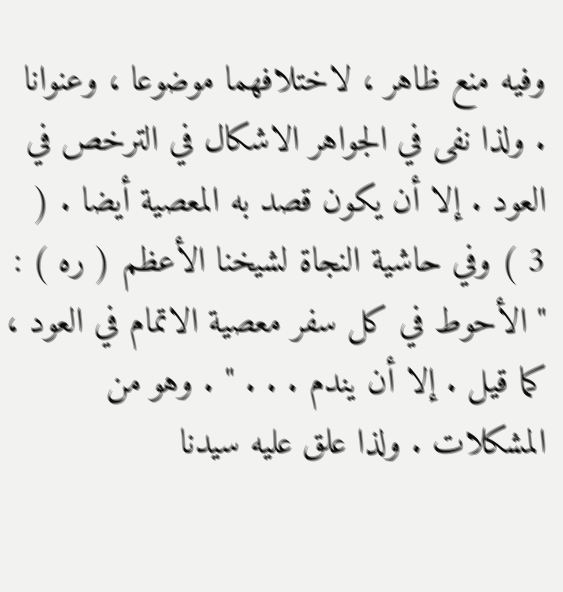وفيه منع ظاهر ، لاختلافهما موضوعا ، وعنوانا . ولذا نفى في الجواهر الاشكال في الترخص في العود . إلا أن يكون قصد به المعصية أيضا . ( 3 ) وفي حاشية النجاة لشيخنا الأعظم ( ره ) : " الأحوط في كل سفر معصية الاتمام في العود ، كما قيل . إلا أن يندم . . . " . وهو من المشكلات . ولذا علق عليه سيدنا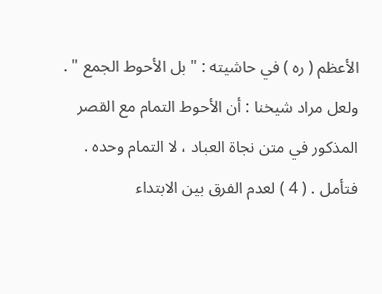الأعظم ( ره ) في حاشيته : " بل الأحوط الجمع " . ولعل مراد شيخنا : أن الأحوط التمام مع القصر المذكور في متن نجاة العباد ، لا التمام وحده . فتأمل . ( 4 ) لعدم الفرق بين الابتداء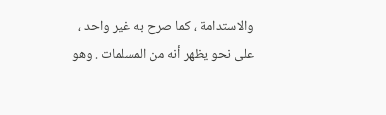والاستدامة ، كما صرح به غير واحد ، على نحو يظهر أنه من المسلمات . وهو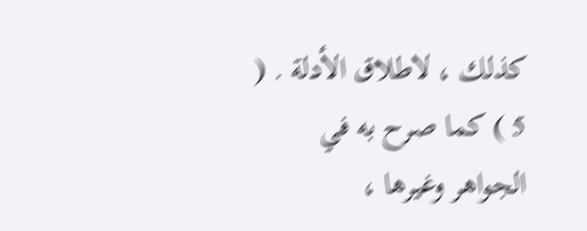كذلك ، لاطلاق الأدلة . ( 5 ) كما صرح به في الجواهر وغيرها ،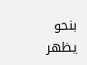بنحو يظهر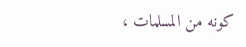كونه من المسلمات ،